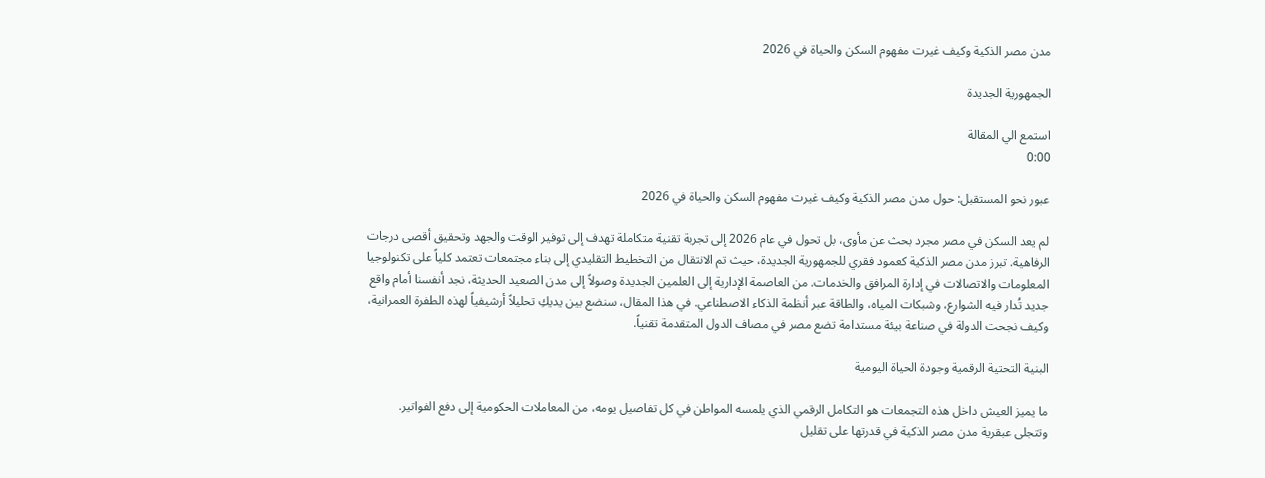مدن مصر الذكية وكيف غيرت مفهوم السكن والحياة في 2026

الجمهورية الجديدة

استمع الي المقالة
0:00

عبور نحو المستقبل: حول مدن مصر الذكية وكيف غيرت مفهوم السكن والحياة في 2026

لم يعد السكن في مصر مجرد بحث عن مأوى، بل تحول في عام 2026 إلى تجربة تقنية متكاملة تهدف إلى توفير الوقت والجهد وتحقيق أقصى درجات الرفاهية. تبرز مدن مصر الذكية كعمود فقري للجمهورية الجديدة، حيث تم الانتقال من التخطيط التقليدي إلى بناء مجتمعات تعتمد كلياً على تكنولوجيا المعلومات والاتصالات في إدارة المرافق والخدمات. من العاصمة الإدارية إلى العلمين الجديدة وصولاً إلى مدن الصعيد الحديثة، نجد أنفسنا أمام واقع جديد تُدار فيه الشوارع، وشبكات المياه، والطاقة عبر أنظمة الذكاء الاصطناعي. في هذا المقال، سنضع بين يديكِ تحليلاً أرشيفياً لهذه الطفرة العمرانية، وكيف نجحت الدولة في صناعة بيئة مستدامة تضع مصر في مصاف الدول المتقدمة تقنياً.

البنية التحتية الرقمية وجودة الحياة اليومية

ما يميز العيش داخل هذه التجمعات هو التكامل الرقمي الذي يلمسه المواطن في كل تفاصيل يومه، من المعاملات الحكومية إلى دفع الفواتير. وتتجلى عبقرية مدن مصر الذكية في قدرتها على تقليل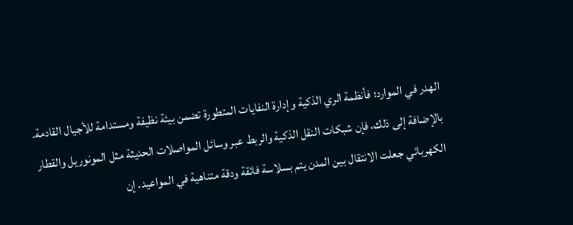الهدر في الموارد؛ فأنظمة الري الذكية وإدارة النفايات المتطورة تضمن بيئة نظيفة ومستدامة للأجيال القادمة. بالإضافة إلى ذلك، فإن شبكات النقل الذكية والربط عبر وسائل المواصلات الحديثة مثل المونوريل والقطار الكهربائي جعلت الانتقال بين المدن يتم بسلاسة فائقة ودقة متناهية في المواعيد. إن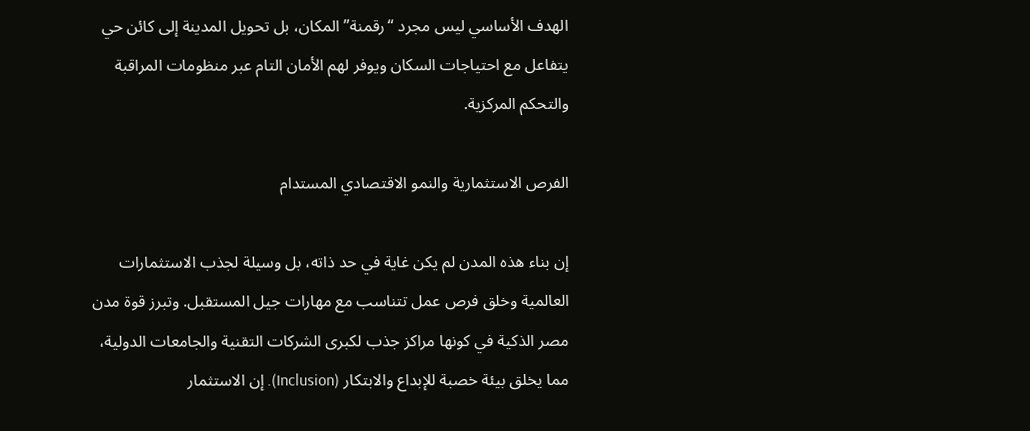الهدف الأساسي ليس مجرد “رقمنة” المكان، بل تحويل المدينة إلى كائن حي يتفاعل مع احتياجات السكان ويوفر لهم الأمان التام عبر منظومات المراقبة والتحكم المركزية.

الفرص الاستثمارية والنمو الاقتصادي المستدام

إن بناء هذه المدن لم يكن غاية في حد ذاته، بل وسيلة لجذب الاستثمارات العالمية وخلق فرص عمل تتناسب مع مهارات جيل المستقبل. وتبرز قوة مدن مصر الذكية في كونها مراكز جذب لكبرى الشركات التقنية والجامعات الدولية، مما يخلق بيئة خصبة للإبداع والابتكار (Inclusion). إن الاستثمار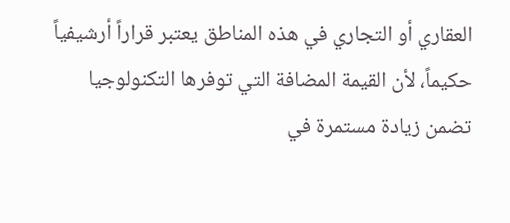العقاري أو التجاري في هذه المناطق يعتبر قراراً أرشيفياً حكيماً، لأن القيمة المضافة التي توفرها التكنولوجيا تضمن زيادة مستمرة في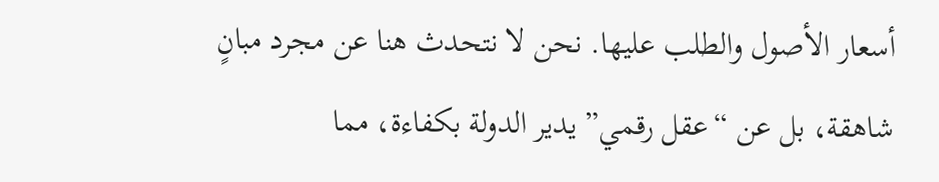أسعار الأصول والطلب عليها. نحن لا نتحدث هنا عن مجرد مبانٍ شاهقة، بل عن “عقل رقمي” يدير الدولة بكفاءة، مما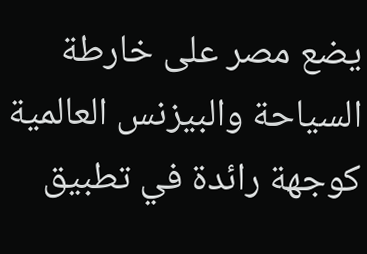يضع مصر على خارطة السياحة والبيزنس العالمية كوجهة رائدة في تطبيق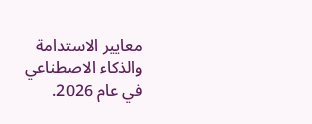معايير الاستدامة والذكاء الاصطناعي في عام 2026.